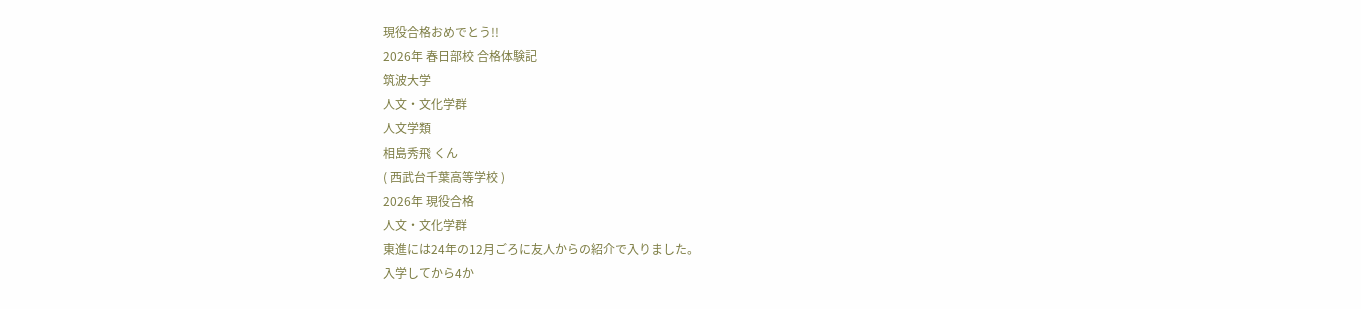現役合格おめでとう!!
2026年 春日部校 合格体験記
筑波大学
人文・文化学群
人文学類
相島秀飛 くん
( 西武台千葉高等学校 )
2026年 現役合格
人文・文化学群
東進には24年の12月ごろに友人からの紹介で入りました。
入学してから4か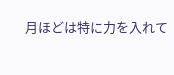月ほどは特に力を入れて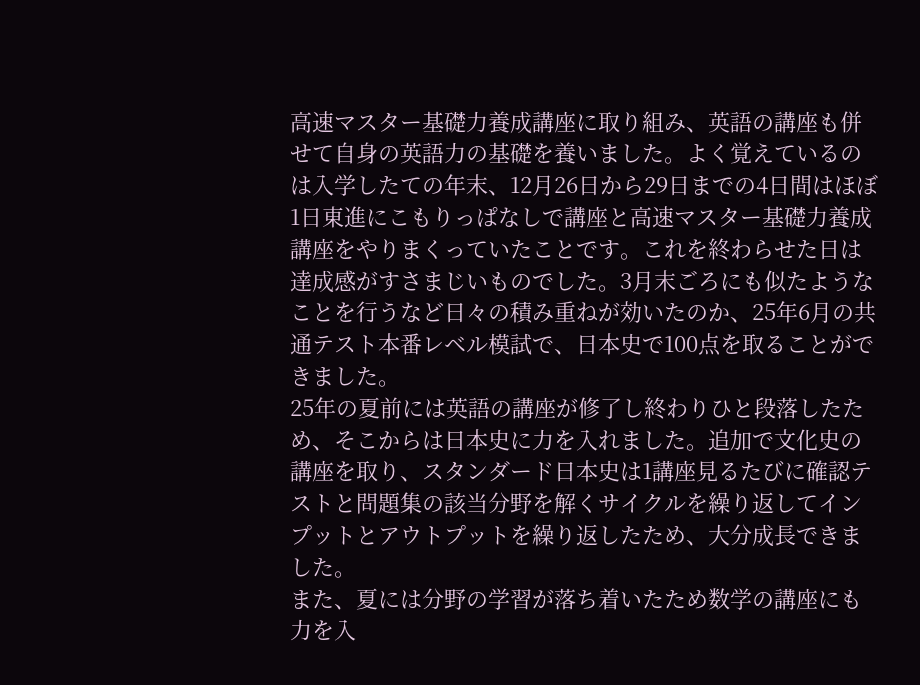高速マスター基礎力養成講座に取り組み、英語の講座も併せて自身の英語力の基礎を養いました。よく覚えているのは入学したての年末、12月26日から29日までの4日間はほぼ1日東進にこもりっぱなしで講座と高速マスター基礎力養成講座をやりまくっていたことです。これを終わらせた日は達成感がすさまじいものでした。3月末ごろにも似たようなことを行うなど日々の積み重ねが効いたのか、25年6月の共通テスト本番レベル模試で、日本史で100点を取ることができました。
25年の夏前には英語の講座が修了し終わりひと段落したため、そこからは日本史に力を入れました。追加で文化史の講座を取り、スタンダード日本史は1講座見るたびに確認テストと問題集の該当分野を解くサイクルを繰り返してインプットとアウトプットを繰り返したため、大分成長できました。
また、夏には分野の学習が落ち着いたため数学の講座にも力を入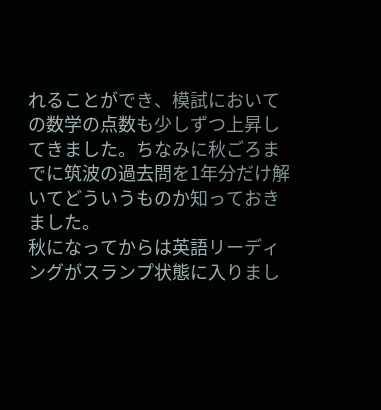れることができ、模試においての数学の点数も少しずつ上昇してきました。ちなみに秋ごろまでに筑波の過去問を1年分だけ解いてどういうものか知っておきました。
秋になってからは英語リーディングがスランプ状態に入りまし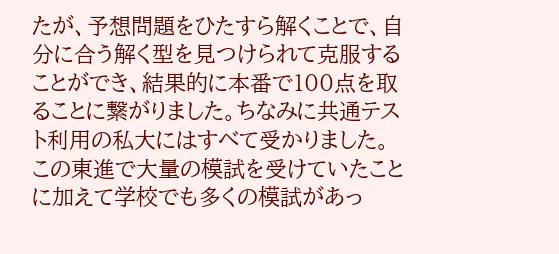たが、予想問題をひたすら解くことで、自分に合う解く型を見つけられて克服することができ、結果的に本番で100点を取ることに繋がりました。ちなみに共通テスト利用の私大にはすべて受かりました。この東進で大量の模試を受けていたことに加えて学校でも多くの模試があっ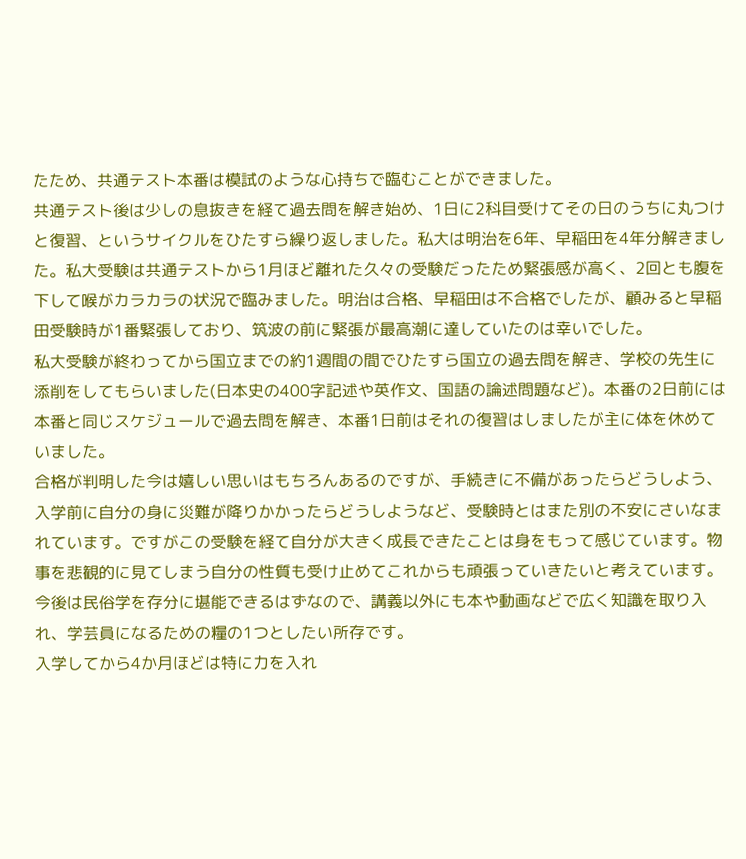たため、共通テスト本番は模試のような心持ちで臨むことができました。
共通テスト後は少しの息抜きを経て過去問を解き始め、1日に2科目受けてその日のうちに丸つけと復習、というサイクルをひたすら繰り返しました。私大は明治を6年、早稲田を4年分解きました。私大受験は共通テストから1月ほど離れた久々の受験だったため緊張感が高く、2回とも腹を下して喉がカラカラの状況で臨みました。明治は合格、早稲田は不合格でしたが、顧みると早稲田受験時が1番緊張しており、筑波の前に緊張が最高潮に達していたのは幸いでした。
私大受験が終わってから国立までの約1週間の間でひたすら国立の過去問を解き、学校の先生に添削をしてもらいました(日本史の400字記述や英作文、国語の論述問題など)。本番の2日前には本番と同じスケジュールで過去問を解き、本番1日前はそれの復習はしましたが主に体を休めていました。
合格が判明した今は嬉しい思いはもちろんあるのですが、手続きに不備があったらどうしよう、入学前に自分の身に災難が降りかかったらどうしようなど、受験時とはまた別の不安にさいなまれています。ですがこの受験を経て自分が大きく成長できたことは身をもって感じています。物事を悲観的に見てしまう自分の性質も受け止めてこれからも頑張っていきたいと考えています。
今後は民俗学を存分に堪能できるはずなので、講義以外にも本や動画などで広く知識を取り入れ、学芸員になるための糧の1つとしたい所存です。
入学してから4か月ほどは特に力を入れ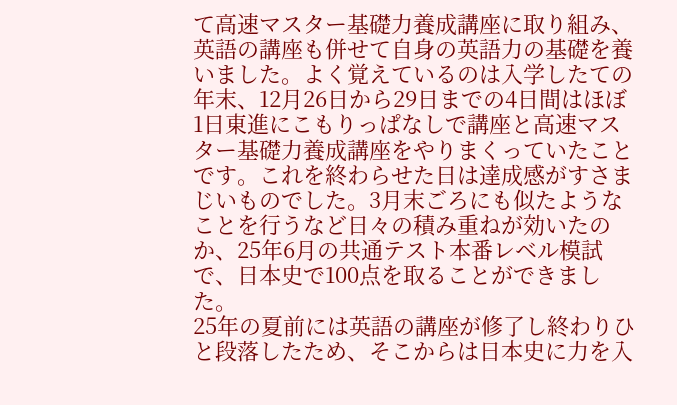て高速マスター基礎力養成講座に取り組み、英語の講座も併せて自身の英語力の基礎を養いました。よく覚えているのは入学したての年末、12月26日から29日までの4日間はほぼ1日東進にこもりっぱなしで講座と高速マスター基礎力養成講座をやりまくっていたことです。これを終わらせた日は達成感がすさまじいものでした。3月末ごろにも似たようなことを行うなど日々の積み重ねが効いたのか、25年6月の共通テスト本番レベル模試で、日本史で100点を取ることができました。
25年の夏前には英語の講座が修了し終わりひと段落したため、そこからは日本史に力を入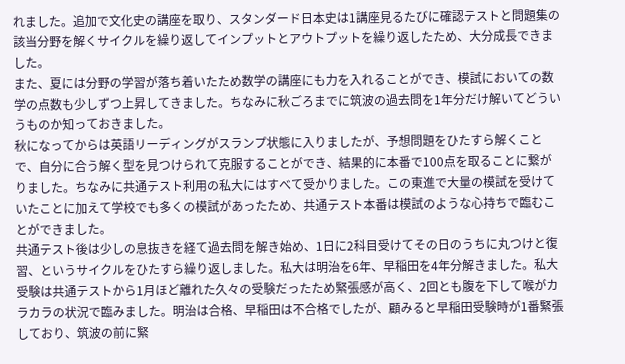れました。追加で文化史の講座を取り、スタンダード日本史は1講座見るたびに確認テストと問題集の該当分野を解くサイクルを繰り返してインプットとアウトプットを繰り返したため、大分成長できました。
また、夏には分野の学習が落ち着いたため数学の講座にも力を入れることができ、模試においての数学の点数も少しずつ上昇してきました。ちなみに秋ごろまでに筑波の過去問を1年分だけ解いてどういうものか知っておきました。
秋になってからは英語リーディングがスランプ状態に入りましたが、予想問題をひたすら解くことで、自分に合う解く型を見つけられて克服することができ、結果的に本番で100点を取ることに繋がりました。ちなみに共通テスト利用の私大にはすべて受かりました。この東進で大量の模試を受けていたことに加えて学校でも多くの模試があったため、共通テスト本番は模試のような心持ちで臨むことができました。
共通テスト後は少しの息抜きを経て過去問を解き始め、1日に2科目受けてその日のうちに丸つけと復習、というサイクルをひたすら繰り返しました。私大は明治を6年、早稲田を4年分解きました。私大受験は共通テストから1月ほど離れた久々の受験だったため緊張感が高く、2回とも腹を下して喉がカラカラの状況で臨みました。明治は合格、早稲田は不合格でしたが、顧みると早稲田受験時が1番緊張しており、筑波の前に緊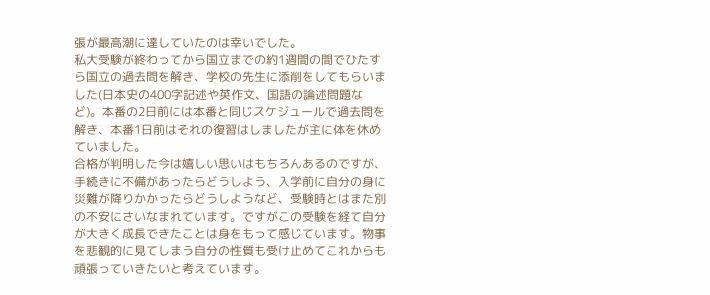張が最高潮に達していたのは幸いでした。
私大受験が終わってから国立までの約1週間の間でひたすら国立の過去問を解き、学校の先生に添削をしてもらいました(日本史の400字記述や英作文、国語の論述問題など)。本番の2日前には本番と同じスケジュールで過去問を解き、本番1日前はそれの復習はしましたが主に体を休めていました。
合格が判明した今は嬉しい思いはもちろんあるのですが、手続きに不備があったらどうしよう、入学前に自分の身に災難が降りかかったらどうしようなど、受験時とはまた別の不安にさいなまれています。ですがこの受験を経て自分が大きく成長できたことは身をもって感じています。物事を悲観的に見てしまう自分の性質も受け止めてこれからも頑張っていきたいと考えています。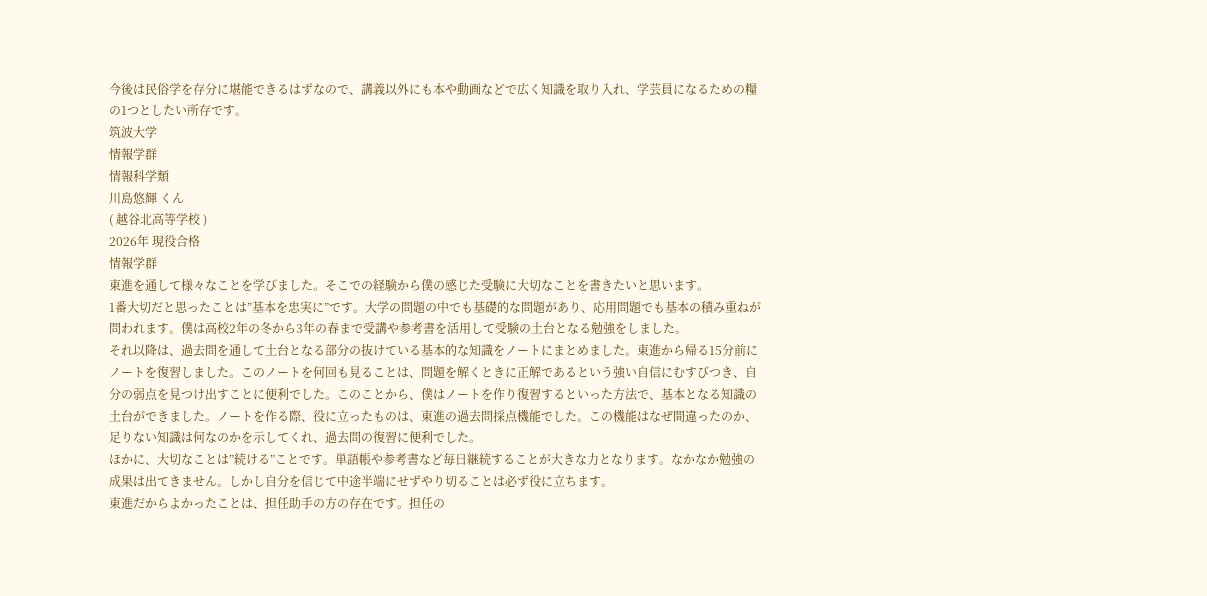今後は民俗学を存分に堪能できるはずなので、講義以外にも本や動画などで広く知識を取り入れ、学芸員になるための糧の1つとしたい所存です。
筑波大学
情報学群
情報科学類
川島悠輝 くん
( 越谷北高等学校 )
2026年 現役合格
情報学群
東進を通して様々なことを学びました。そこでの経験から僕の感じた受験に大切なことを書きたいと思います。
1番大切だと思ったことは”基本を忠実に”です。大学の問題の中でも基礎的な問題があり、応用問題でも基本の積み重ねが問われます。僕は高校2年の冬から3年の春まで受講や参考書を活用して受験の土台となる勉強をしました。
それ以降は、過去問を通して土台となる部分の抜けている基本的な知識をノートにまとめました。東進から帰る15分前にノートを復習しました。このノートを何回も見ることは、問題を解くときに正解であるという強い自信にむすびつき、自分の弱点を見つけ出すことに便利でした。このことから、僕はノートを作り復習するといった方法で、基本となる知識の土台ができました。ノートを作る際、役に立ったものは、東進の過去問採点機能でした。この機能はなぜ間違ったのか、足りない知識は何なのかを示してくれ、過去問の復習に便利でした。
ほかに、大切なことは”続ける”ことです。単語帳や参考書など毎日継続することが大きな力となります。なかなか勉強の成果は出てきません。しかし自分を信じて中途半端にせずやり切ることは必ず役に立ちます。
東進だからよかったことは、担任助手の方の存在です。担任の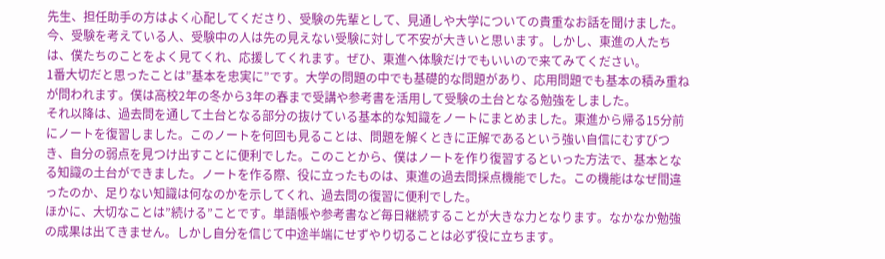先生、担任助手の方はよく心配してくださり、受験の先輩として、見通しや大学についての貴重なお話を聞けました。今、受験を考えている人、受験中の人は先の見えない受験に対して不安が大きいと思います。しかし、東進の人たちは、僕たちのことをよく見てくれ、応援してくれます。ぜひ、東進へ体験だけでもいいので来てみてください。
1番大切だと思ったことは”基本を忠実に”です。大学の問題の中でも基礎的な問題があり、応用問題でも基本の積み重ねが問われます。僕は高校2年の冬から3年の春まで受講や参考書を活用して受験の土台となる勉強をしました。
それ以降は、過去問を通して土台となる部分の抜けている基本的な知識をノートにまとめました。東進から帰る15分前にノートを復習しました。このノートを何回も見ることは、問題を解くときに正解であるという強い自信にむすびつき、自分の弱点を見つけ出すことに便利でした。このことから、僕はノートを作り復習するといった方法で、基本となる知識の土台ができました。ノートを作る際、役に立ったものは、東進の過去問採点機能でした。この機能はなぜ間違ったのか、足りない知識は何なのかを示してくれ、過去問の復習に便利でした。
ほかに、大切なことは”続ける”ことです。単語帳や参考書など毎日継続することが大きな力となります。なかなか勉強の成果は出てきません。しかし自分を信じて中途半端にせずやり切ることは必ず役に立ちます。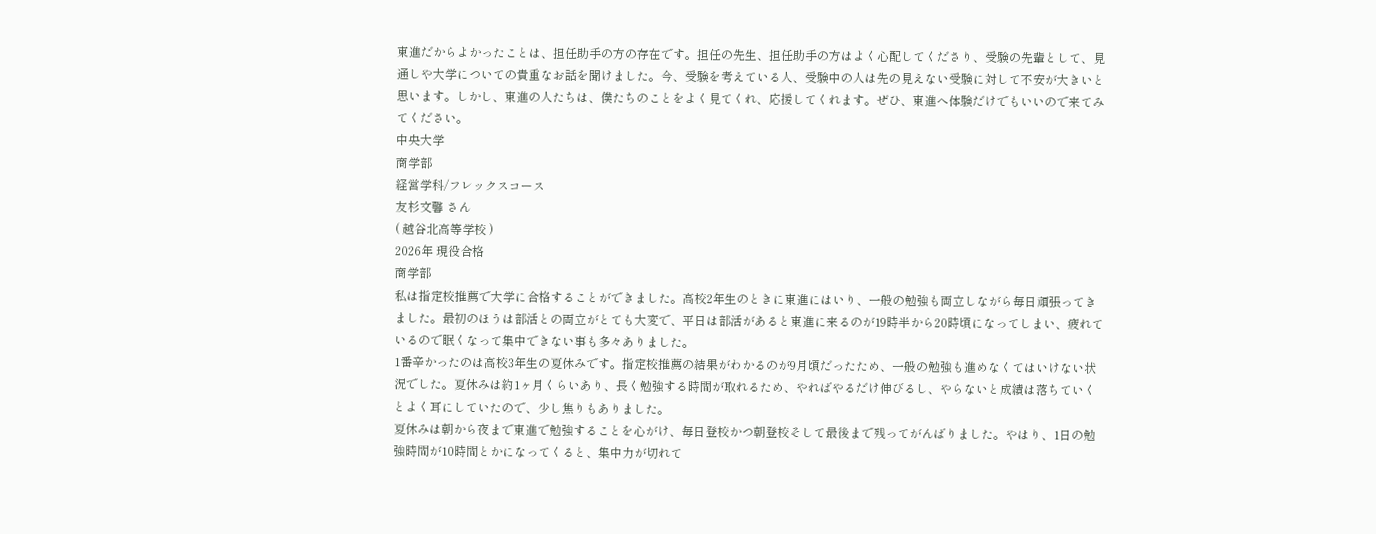東進だからよかったことは、担任助手の方の存在です。担任の先生、担任助手の方はよく心配してくださり、受験の先輩として、見通しや大学についての貴重なお話を聞けました。今、受験を考えている人、受験中の人は先の見えない受験に対して不安が大きいと思います。しかし、東進の人たちは、僕たちのことをよく見てくれ、応援してくれます。ぜひ、東進へ体験だけでもいいので来てみてください。
中央大学
商学部
経営学科/フレックスコース
友杉文馨 さん
( 越谷北高等学校 )
2026年 現役合格
商学部
私は指定校推薦で大学に合格することができました。高校2年生のときに東進にはいり、一般の勉強も両立しながら毎日頑張ってきました。最初のほうは部活との両立がとても大変で、平日は部活があると東進に来るのが19時半から20時頃になってしまい、疲れているので眠くなって集中できない事も多々ありました。
1番辛かったのは高校3年生の夏休みです。指定校推薦の結果がわかるのが9月頃だったため、一般の勉強も進めなくてはいけない状況でした。夏休みは約1ヶ月くらいあり、長く勉強する時間が取れるため、やればやるだけ伸びるし、やらないと成績は落ちていくとよく耳にしていたので、少し焦りもありました。
夏休みは朝から夜まで東進で勉強することを心がけ、毎日登校かつ朝登校そして最後まで残ってがんばりました。やはり、1日の勉強時間が10時間とかになってくると、集中力が切れて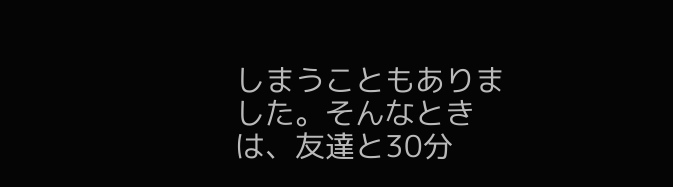しまうこともありました。そんなときは、友達と30分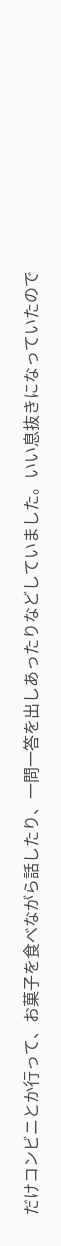だけコンビニとか行って、お菓子を食べながら話したり、一問一答を出しあったりなどしていました。いい息抜きになっていたので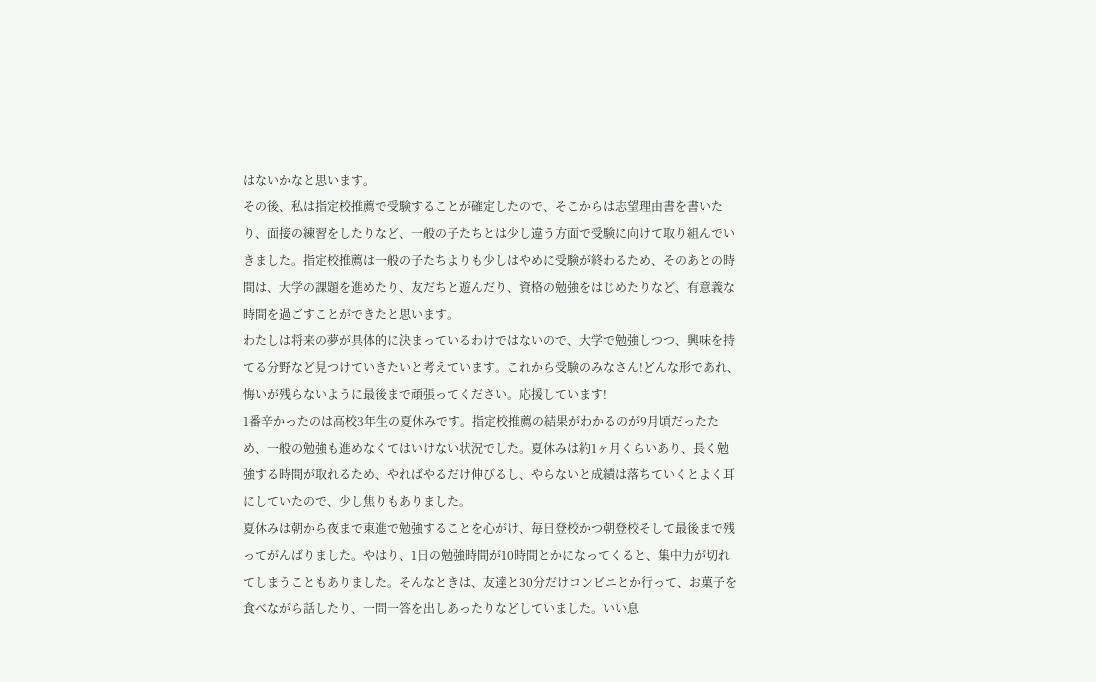はないかなと思います。
その後、私は指定校推薦で受験することが確定したので、そこからは志望理由書を書いたり、面接の練習をしたりなど、一般の子たちとは少し違う方面で受験に向けて取り組んでいきました。指定校推薦は一般の子たちよりも少しはやめに受験が終わるため、そのあとの時間は、大学の課題を進めたり、友だちと遊んだり、資格の勉強をはじめたりなど、有意義な時間を過ごすことができたと思います。
わたしは将来の夢が具体的に決まっているわけではないので、大学で勉強しつつ、興味を持てる分野など見つけていきたいと考えています。これから受験のみなさん!どんな形であれ、悔いが残らないように最後まで頑張ってください。応援しています!
1番辛かったのは高校3年生の夏休みです。指定校推薦の結果がわかるのが9月頃だったため、一般の勉強も進めなくてはいけない状況でした。夏休みは約1ヶ月くらいあり、長く勉強する時間が取れるため、やればやるだけ伸びるし、やらないと成績は落ちていくとよく耳にしていたので、少し焦りもありました。
夏休みは朝から夜まで東進で勉強することを心がけ、毎日登校かつ朝登校そして最後まで残ってがんばりました。やはり、1日の勉強時間が10時間とかになってくると、集中力が切れてしまうこともありました。そんなときは、友達と30分だけコンビニとか行って、お菓子を食べながら話したり、一問一答を出しあったりなどしていました。いい息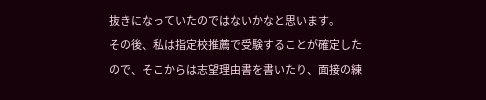抜きになっていたのではないかなと思います。
その後、私は指定校推薦で受験することが確定したので、そこからは志望理由書を書いたり、面接の練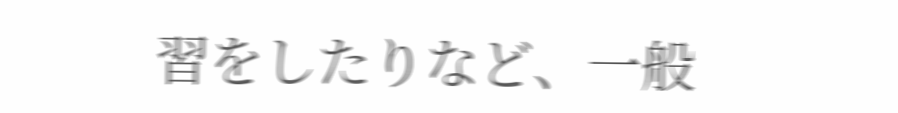習をしたりなど、一般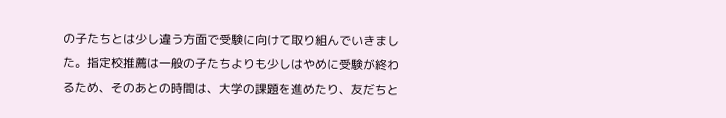の子たちとは少し違う方面で受験に向けて取り組んでいきました。指定校推薦は一般の子たちよりも少しはやめに受験が終わるため、そのあとの時間は、大学の課題を進めたり、友だちと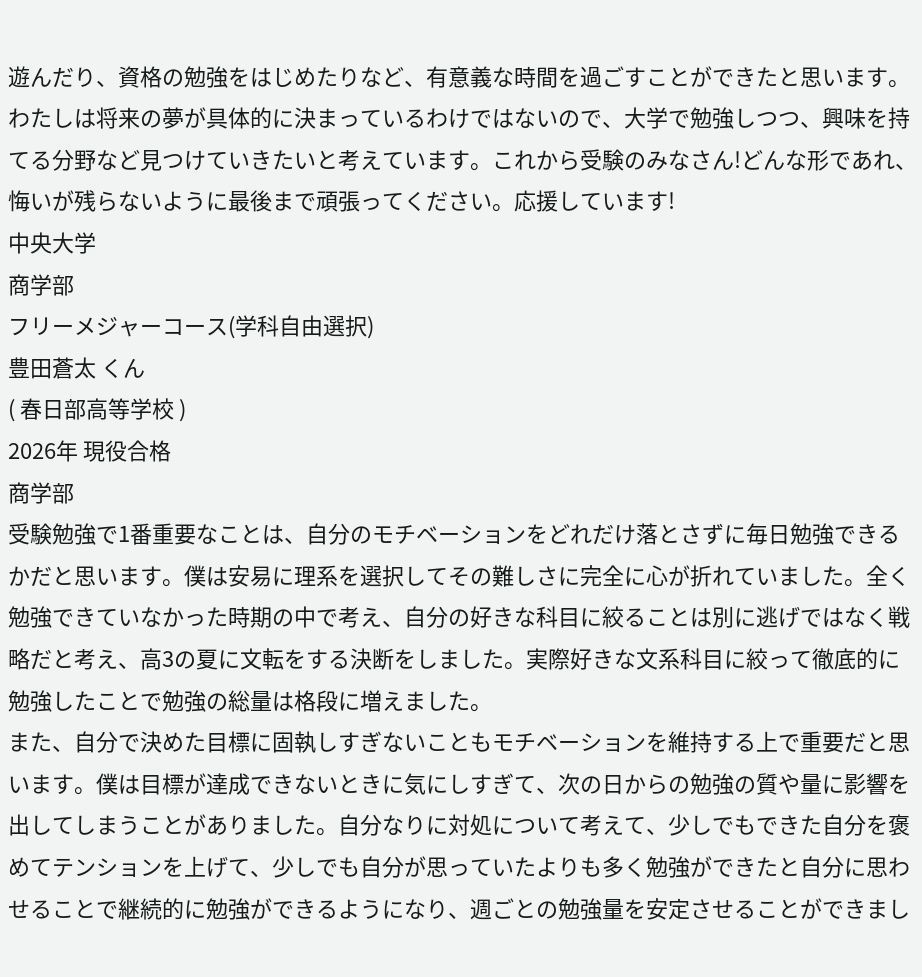遊んだり、資格の勉強をはじめたりなど、有意義な時間を過ごすことができたと思います。
わたしは将来の夢が具体的に決まっているわけではないので、大学で勉強しつつ、興味を持てる分野など見つけていきたいと考えています。これから受験のみなさん!どんな形であれ、悔いが残らないように最後まで頑張ってください。応援しています!
中央大学
商学部
フリーメジャーコース(学科自由選択)
豊田蒼太 くん
( 春日部高等学校 )
2026年 現役合格
商学部
受験勉強で1番重要なことは、自分のモチベーションをどれだけ落とさずに毎日勉強できるかだと思います。僕は安易に理系を選択してその難しさに完全に心が折れていました。全く勉強できていなかった時期の中で考え、自分の好きな科目に絞ることは別に逃げではなく戦略だと考え、高3の夏に文転をする決断をしました。実際好きな文系科目に絞って徹底的に勉強したことで勉強の総量は格段に増えました。
また、自分で決めた目標に固執しすぎないこともモチベーションを維持する上で重要だと思います。僕は目標が達成できないときに気にしすぎて、次の日からの勉強の質や量に影響を出してしまうことがありました。自分なりに対処について考えて、少しでもできた自分を褒めてテンションを上げて、少しでも自分が思っていたよりも多く勉強ができたと自分に思わせることで継続的に勉強ができるようになり、週ごとの勉強量を安定させることができまし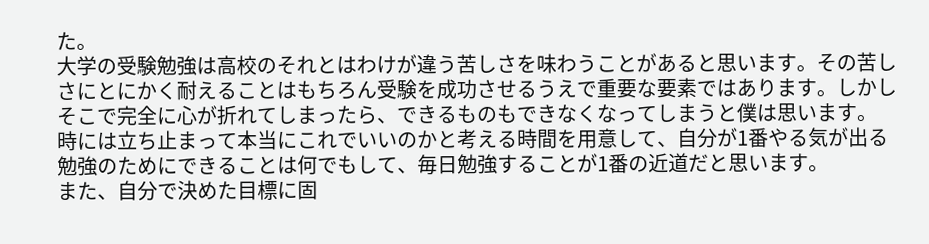た。
大学の受験勉強は高校のそれとはわけが違う苦しさを味わうことがあると思います。その苦しさにとにかく耐えることはもちろん受験を成功させるうえで重要な要素ではあります。しかしそこで完全に心が折れてしまったら、できるものもできなくなってしまうと僕は思います。
時には立ち止まって本当にこれでいいのかと考える時間を用意して、自分が1番やる気が出る勉強のためにできることは何でもして、毎日勉強することが1番の近道だと思います。
また、自分で決めた目標に固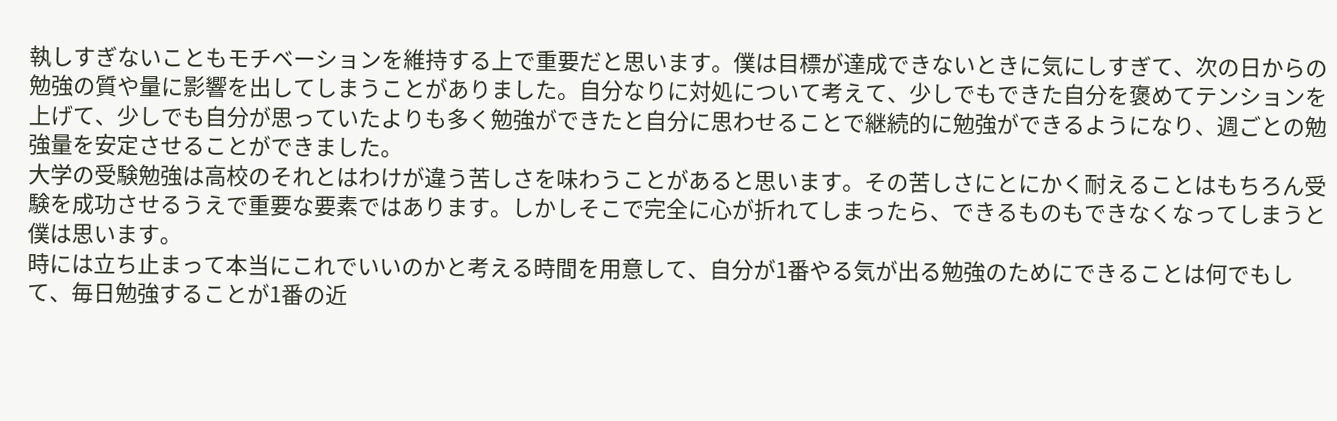執しすぎないこともモチベーションを維持する上で重要だと思います。僕は目標が達成できないときに気にしすぎて、次の日からの勉強の質や量に影響を出してしまうことがありました。自分なりに対処について考えて、少しでもできた自分を褒めてテンションを上げて、少しでも自分が思っていたよりも多く勉強ができたと自分に思わせることで継続的に勉強ができるようになり、週ごとの勉強量を安定させることができました。
大学の受験勉強は高校のそれとはわけが違う苦しさを味わうことがあると思います。その苦しさにとにかく耐えることはもちろん受験を成功させるうえで重要な要素ではあります。しかしそこで完全に心が折れてしまったら、できるものもできなくなってしまうと僕は思います。
時には立ち止まって本当にこれでいいのかと考える時間を用意して、自分が1番やる気が出る勉強のためにできることは何でもして、毎日勉強することが1番の近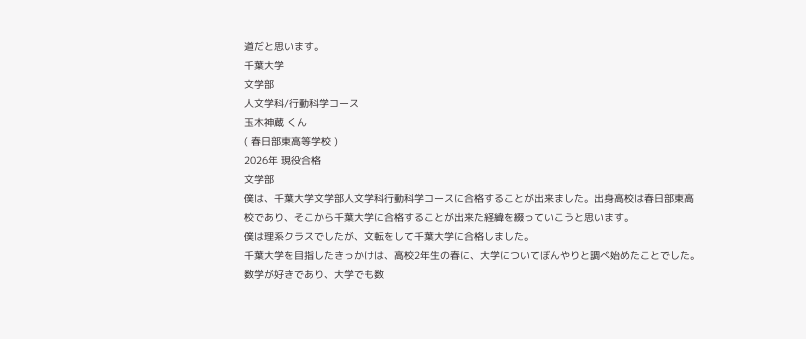道だと思います。
千葉大学
文学部
人文学科/行動科学コース
玉木神蔵 くん
( 春日部東高等学校 )
2026年 現役合格
文学部
僕は、千葉大学文学部人文学科行動科学コースに合格することが出来ました。出身高校は春日部東高校であり、そこから千葉大学に合格することが出来た経緯を綴っていこうと思います。
僕は理系クラスでしたが、文転をして千葉大学に合格しました。
千葉大学を目指したきっかけは、高校2年生の春に、大学についてぼんやりと調べ始めたことでした。数学が好きであり、大学でも数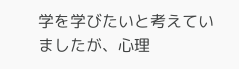学を学びたいと考えていましたが、心理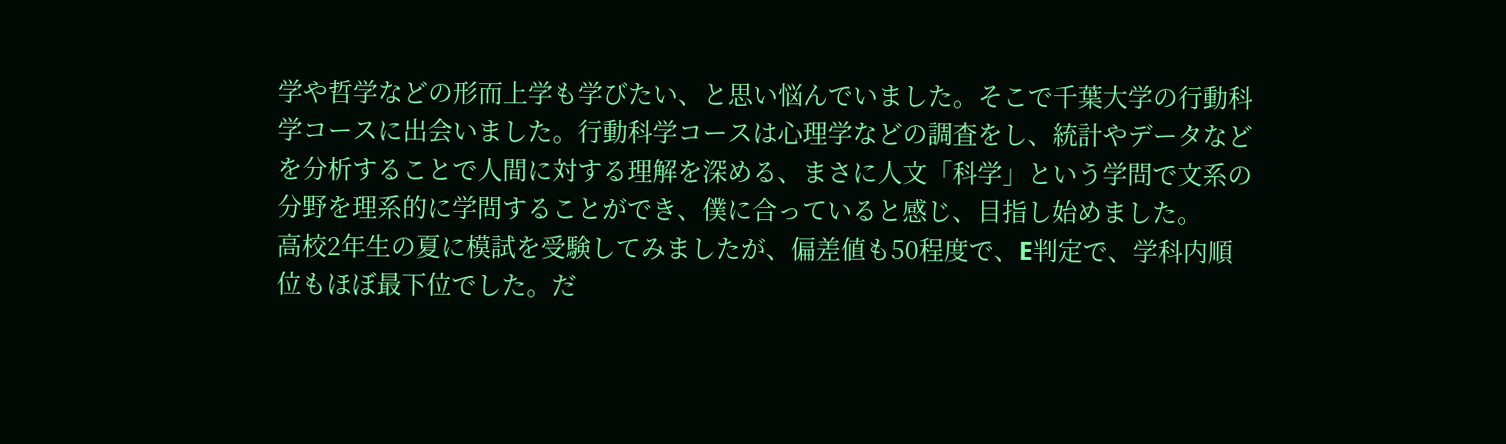学や哲学などの形而上学も学びたい、と思い悩んでいました。そこで千葉大学の行動科学コースに出会いました。行動科学コースは心理学などの調査をし、統計やデータなどを分析することで人間に対する理解を深める、まさに人文「科学」という学問で文系の分野を理系的に学問することができ、僕に合っていると感じ、目指し始めました。
高校2年生の夏に模試を受験してみましたが、偏差値も50程度で、E判定で、学科内順位もほぼ最下位でした。だ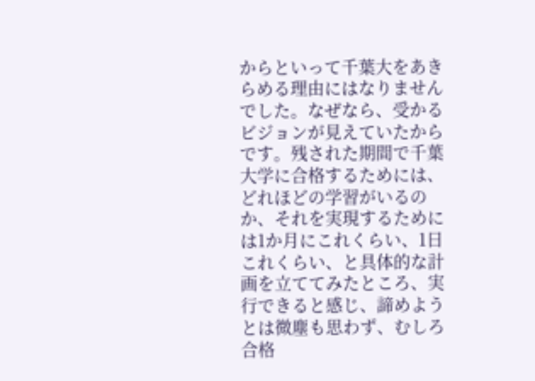からといって千葉大をあきらめる理由にはなりませんでした。なぜなら、受かるビジョンが見えていたからです。残された期間で千葉大学に合格するためには、どれほどの学習がいるのか、それを実現するためには1か月にこれくらい、1日これくらい、と具体的な計画を立ててみたところ、実行できると感じ、諦めようとは微塵も思わず、むしろ合格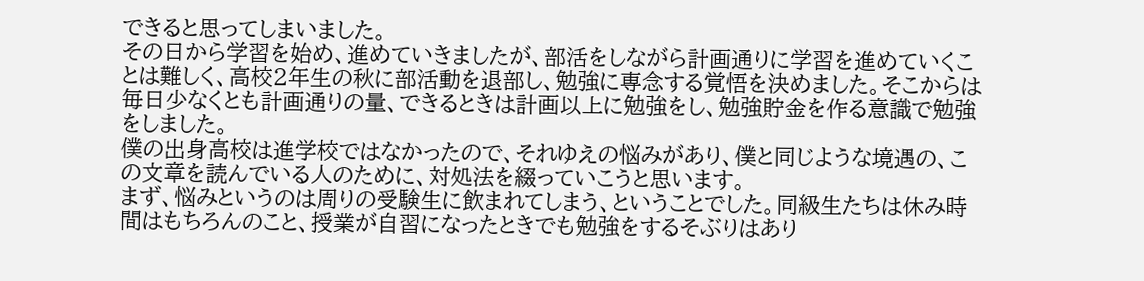できると思ってしまいました。
その日から学習を始め、進めていきましたが、部活をしながら計画通りに学習を進めていくことは難しく、高校2年生の秋に部活動を退部し、勉強に専念する覚悟を決めました。そこからは毎日少なくとも計画通りの量、できるときは計画以上に勉強をし、勉強貯金を作る意識で勉強をしました。
僕の出身高校は進学校ではなかったので、それゆえの悩みがあり、僕と同じような境遇の、この文章を読んでいる人のために、対処法を綴っていこうと思います。
まず、悩みというのは周りの受験生に飲まれてしまう、ということでした。同級生たちは休み時間はもちろんのこと、授業が自習になったときでも勉強をするそぶりはあり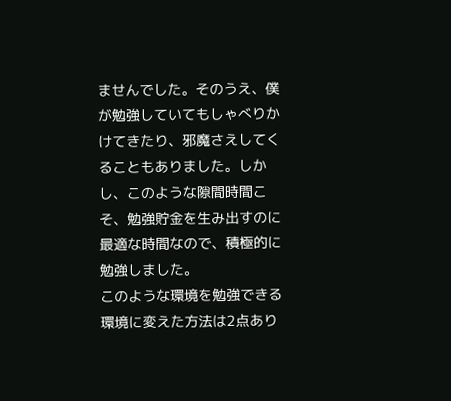ませんでした。そのうえ、僕が勉強していてもしゃべりかけてきたり、邪魔さえしてくることもありました。しかし、このような隙間時間こそ、勉強貯金を生み出すのに最適な時間なので、積極的に勉強しました。
このような環境を勉強できる環境に変えた方法は2点あり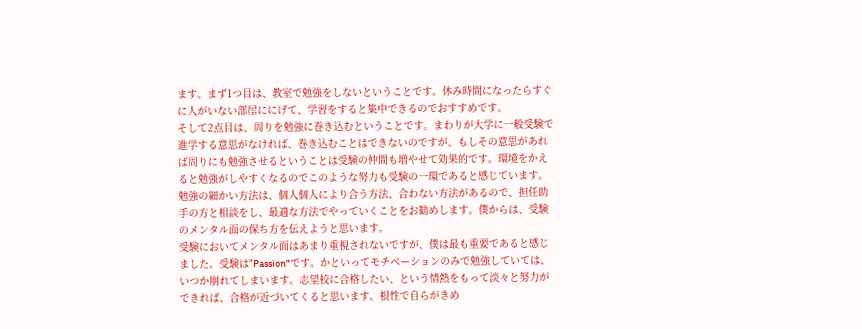ます。まず1つ目は、教室で勉強をしないということです。休み時間になったらすぐに人がいない部屋ににげて、学習をすると集中できるのでおすすめです。
そして2点目は、周りを勉強に巻き込むということです。まわりが大学に一般受験で進学する意思がなければ、巻き込むことはできないのですが、もしその意思があれば周りにも勉強させるということは受験の仲間も増やせて効果的です。環境をかえると勉強がしやすくなるのでこのような努力も受験の一環であると感じています。
勉強の細かい方法は、個人個人により合う方法、合わない方法があるので、担任助手の方と相談をし、最適な方法でやっていくことをお勧めします。僕からは、受験のメンタル面の保ち方を伝えようと思います。
受験においてメンタル面はあまり重視されないですが、僕は最も重要であると感じました。受験は"Passion"です。かといってモチベーションのみで勉強していては、いつか崩れてしまいます。志望校に合格したい、という情熱をもって淡々と努力ができれば、合格が近づいてくると思います。根性で自らがきめ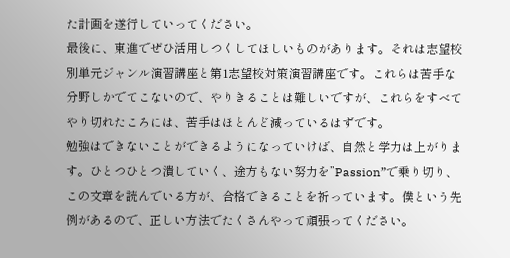た計画を遂行していってください。
最後に、東進でぜひ活用しつくしてほしいものがあります。それは志望校別単元ジャンル演習講座と第1志望校対策演習講座です。これらは苦手な分野しかでてこないので、やりきることは難しいですが、これらをすべてやり切れたころには、苦手はほとんど減っているはずです。
勉強はできないことができるようになっていけば、自然と学力は上がります。ひとつひとつ潰していく、途方もない努力を”Passion”で乗り切り、この文章を読んでいる方が、合格できることを祈っています。僕という先例があるので、正しい方法でたくさんやって頑張ってください。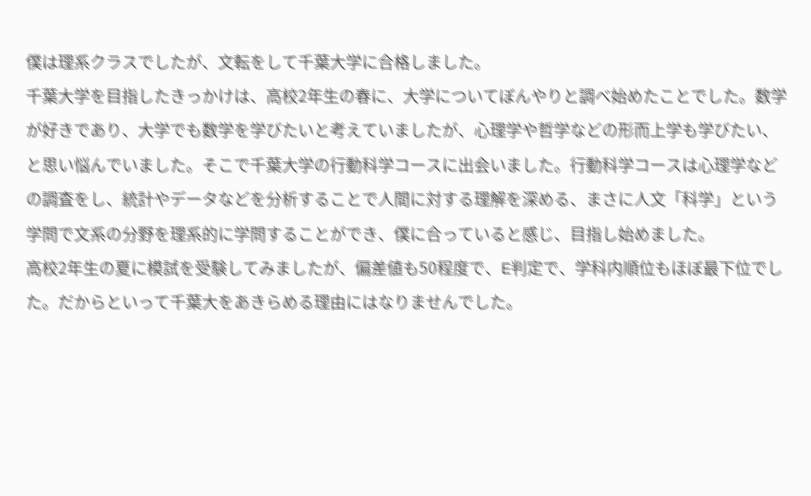僕は理系クラスでしたが、文転をして千葉大学に合格しました。
千葉大学を目指したきっかけは、高校2年生の春に、大学についてぼんやりと調べ始めたことでした。数学が好きであり、大学でも数学を学びたいと考えていましたが、心理学や哲学などの形而上学も学びたい、と思い悩んでいました。そこで千葉大学の行動科学コースに出会いました。行動科学コースは心理学などの調査をし、統計やデータなどを分析することで人間に対する理解を深める、まさに人文「科学」という学問で文系の分野を理系的に学問することができ、僕に合っていると感じ、目指し始めました。
高校2年生の夏に模試を受験してみましたが、偏差値も50程度で、E判定で、学科内順位もほぼ最下位でした。だからといって千葉大をあきらめる理由にはなりませんでした。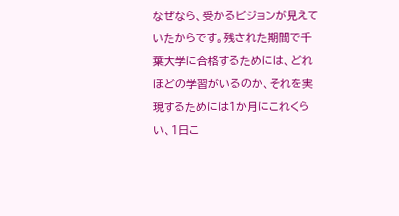なぜなら、受かるビジョンが見えていたからです。残された期間で千葉大学に合格するためには、どれほどの学習がいるのか、それを実現するためには1か月にこれくらい、1日こ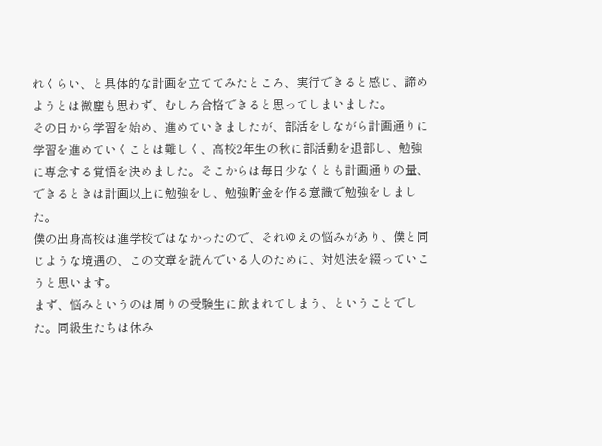れくらい、と具体的な計画を立ててみたところ、実行できると感じ、諦めようとは微塵も思わず、むしろ合格できると思ってしまいました。
その日から学習を始め、進めていきましたが、部活をしながら計画通りに学習を進めていくことは難しく、高校2年生の秋に部活動を退部し、勉強に専念する覚悟を決めました。そこからは毎日少なくとも計画通りの量、できるときは計画以上に勉強をし、勉強貯金を作る意識で勉強をしました。
僕の出身高校は進学校ではなかったので、それゆえの悩みがあり、僕と同じような境遇の、この文章を読んでいる人のために、対処法を綴っていこうと思います。
まず、悩みというのは周りの受験生に飲まれてしまう、ということでした。同級生たちは休み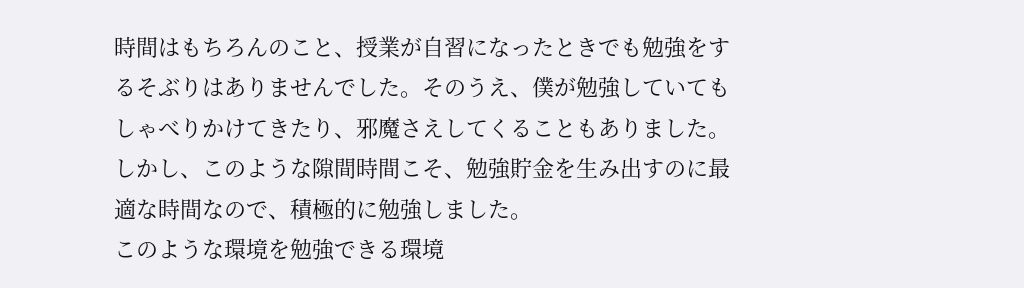時間はもちろんのこと、授業が自習になったときでも勉強をするそぶりはありませんでした。そのうえ、僕が勉強していてもしゃべりかけてきたり、邪魔さえしてくることもありました。しかし、このような隙間時間こそ、勉強貯金を生み出すのに最適な時間なので、積極的に勉強しました。
このような環境を勉強できる環境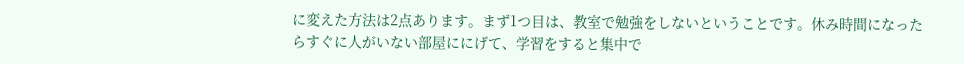に変えた方法は2点あります。まず1つ目は、教室で勉強をしないということです。休み時間になったらすぐに人がいない部屋ににげて、学習をすると集中で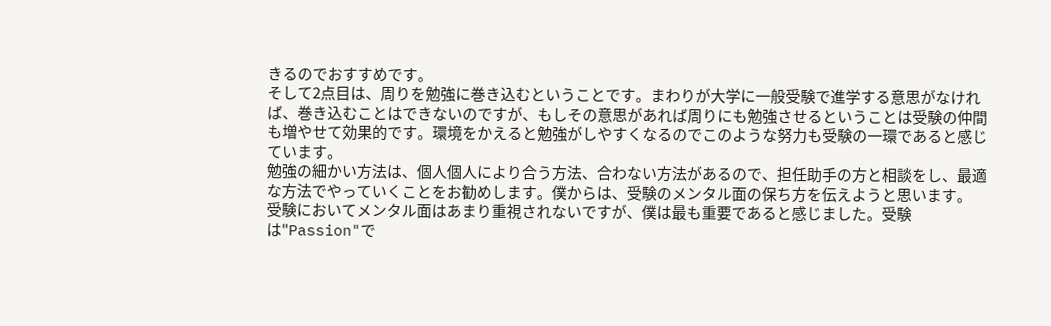きるのでおすすめです。
そして2点目は、周りを勉強に巻き込むということです。まわりが大学に一般受験で進学する意思がなければ、巻き込むことはできないのですが、もしその意思があれば周りにも勉強させるということは受験の仲間も増やせて効果的です。環境をかえると勉強がしやすくなるのでこのような努力も受験の一環であると感じています。
勉強の細かい方法は、個人個人により合う方法、合わない方法があるので、担任助手の方と相談をし、最適な方法でやっていくことをお勧めします。僕からは、受験のメンタル面の保ち方を伝えようと思います。
受験においてメンタル面はあまり重視されないですが、僕は最も重要であると感じました。受験は"Passion"で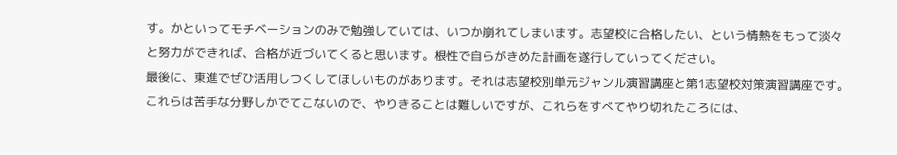す。かといってモチベーションのみで勉強していては、いつか崩れてしまいます。志望校に合格したい、という情熱をもって淡々と努力ができれば、合格が近づいてくると思います。根性で自らがきめた計画を遂行していってください。
最後に、東進でぜひ活用しつくしてほしいものがあります。それは志望校別単元ジャンル演習講座と第1志望校対策演習講座です。これらは苦手な分野しかでてこないので、やりきることは難しいですが、これらをすべてやり切れたころには、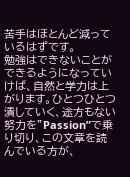苦手はほとんど減っているはずです。
勉強はできないことができるようになっていけば、自然と学力は上がります。ひとつひとつ潰していく、途方もない努力を”Passion”で乗り切り、この文章を読んでいる方が、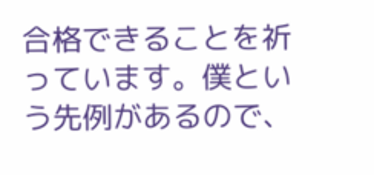合格できることを祈っています。僕という先例があるので、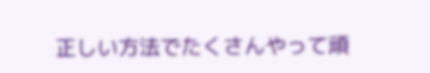正しい方法でたくさんやって頑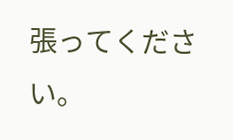張ってください。